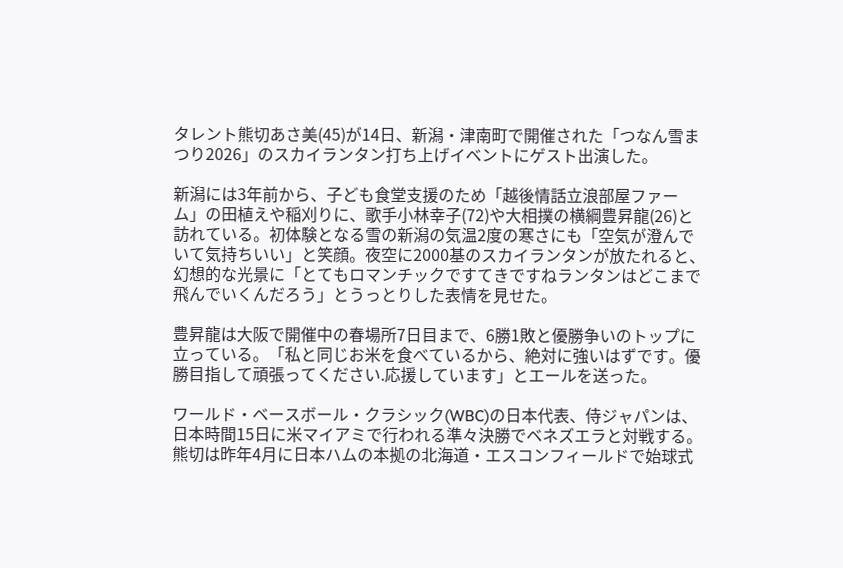タレント熊切あさ美(45)が14日、新潟・津南町で開催された「つなん雪まつり2026」のスカイランタン打ち上げイベントにゲスト出演した。

新潟には3年前から、子ども食堂支援のため「越後情話立浪部屋ファーム」の田植えや稲刈りに、歌手小林幸子(72)や大相撲の横綱豊昇龍(26)と訪れている。初体験となる雪の新潟の気温2度の寒さにも「空気が澄んでいて気持ちいい」と笑顔。夜空に2000基のスカイランタンが放たれると、幻想的な光景に「とてもロマンチックですてきですねランタンはどこまで飛んでいくんだろう」とうっとりした表情を見せた。

豊昇龍は大阪で開催中の春場所7日目まで、6勝1敗と優勝争いのトップに立っている。「私と同じお米を食べているから、絶対に強いはずです。優勝目指して頑張ってください.応援しています」とエールを送った。

ワールド・ベースボール・クラシック(WBC)の日本代表、侍ジャパンは、日本時間15日に米マイアミで行われる準々決勝でベネズエラと対戦する。熊切は昨年4月に日本ハムの本拠の北海道・エスコンフィールドで始球式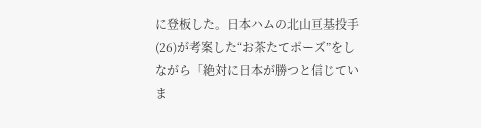に登板した。日本ハムの北山亘基投手(26)が考案した“お茶たてポーズ”をしながら「絶対に日本が勝つと信じていま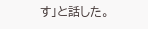す」と話した。